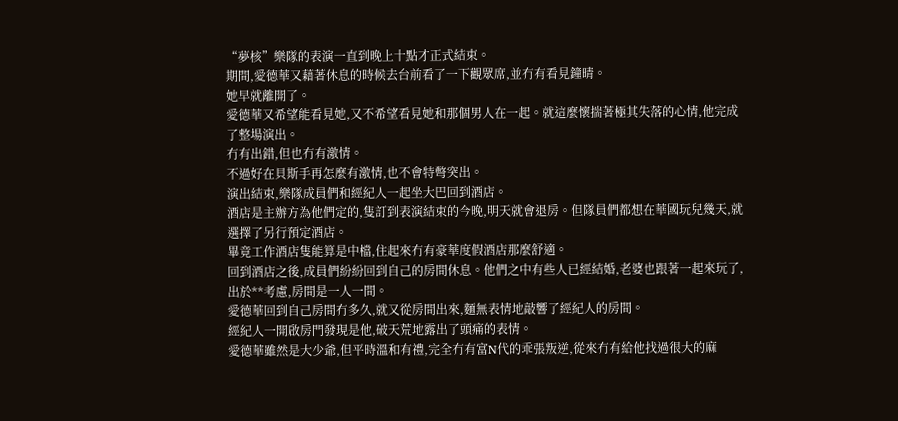“夢核”樂隊的表演一直到晚上十點才正式結束。
期間,愛德華又藉著休息的時候去台前看了一下觀眾席,並冇有看見鐘晴。
她早就離開了。
愛德華又希望能看見她,又不希望看見她和那個男人在一起。就這麼懷揣著極其失落的心情,他完成了整場演出。
冇有出錯,但也冇有激情。
不過好在貝斯手再怎麼有激情,也不會特彆突出。
演出結束,樂隊成員們和經紀人一起坐大巴回到酒店。
酒店是主辦方為他們定的,隻訂到表演結束的今晚,明天就會退房。但隊員們都想在華國玩兒幾天,就選擇了另行預定酒店。
畢竟工作酒店隻能算是中檔,住起來冇有豪華度假酒店那麼舒適。
回到酒店之後,成員們紛紛回到自己的房間休息。他們之中有些人已經結婚,老婆也跟著一起來玩了,出於**考慮,房間是一人一間。
愛德華回到自己房間冇多久,就又從房間出來,麵無表情地敲響了經紀人的房間。
經紀人一開啟房門發現是他,破天荒地露出了頭痛的表情。
愛德華雖然是大少爺,但平時溫和有禮,完全冇有富N代的乖張叛逆,從來冇有給他找過很大的麻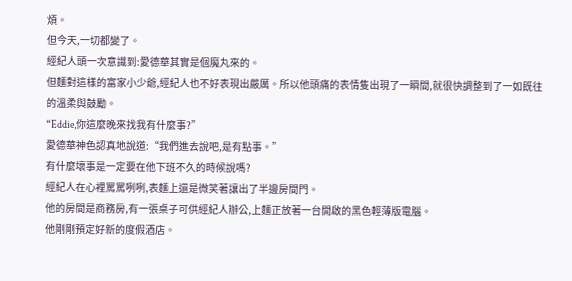煩。
但今天,一切都變了。
經紀人頭一次意識到:愛德華其實是個魔丸來的。
但麵對這樣的富家小少爺,經紀人也不好表現出嚴厲。所以他頭痛的表情隻出現了一瞬間,就很快調整到了一如既往的溫柔與鼓勵。
“Eddie,你這麼晚來找我有什麼事?”
愛德華神色認真地說道:“我們進去說吧,是有點事。”
有什麼壞事是一定要在他下班不久的時候說嗎?
經紀人在心裡罵罵咧咧,表麵上還是微笑著讓出了半邊房間門。
他的房間是商務房,有一張桌子可供經紀人辦公,上麵正放著一台開啟的黑色輕薄版電腦。
他剛剛預定好新的度假酒店。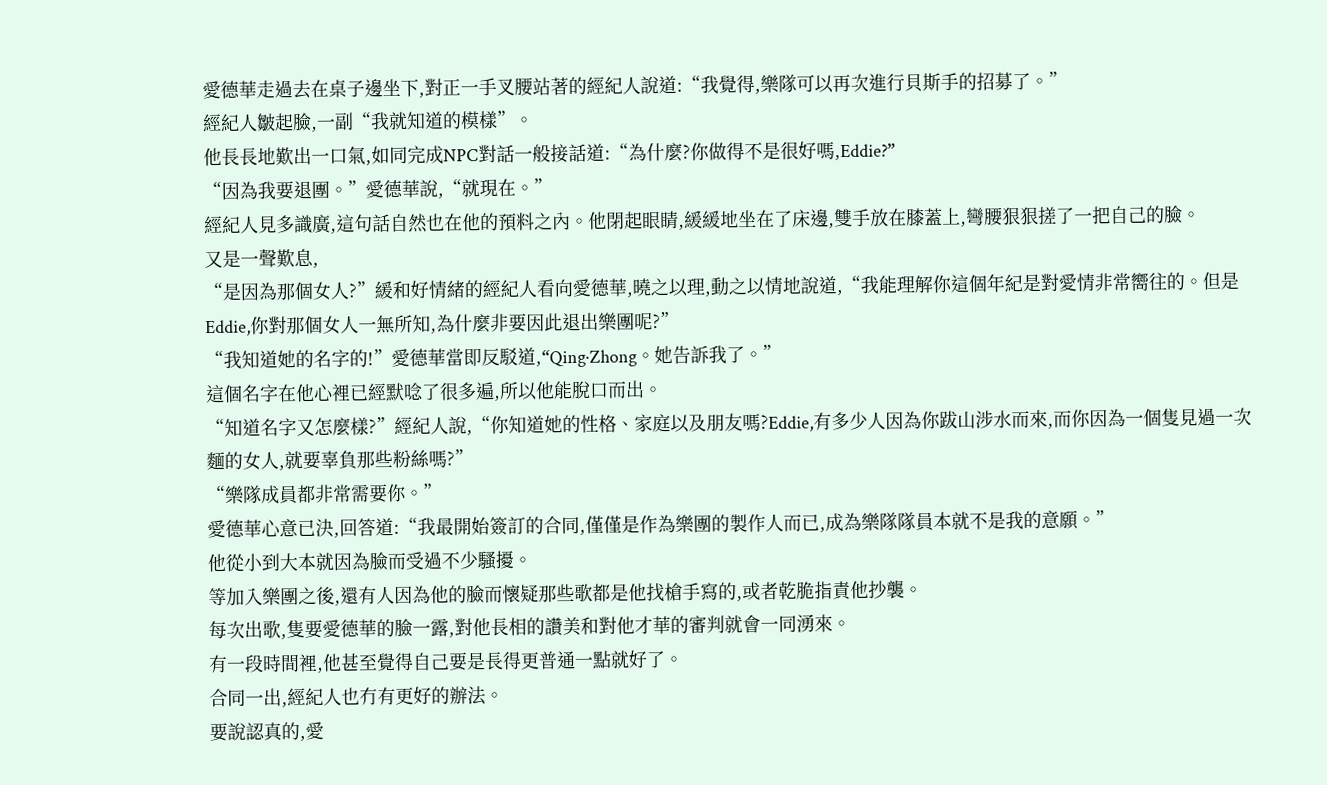愛德華走過去在桌子邊坐下,對正一手叉腰站著的經紀人說道:“我覺得,樂隊可以再次進行貝斯手的招募了。”
經紀人皺起臉,一副“我就知道的模樣”。
他長長地歎出一口氣,如同完成NPC對話一般接話道:“為什麼?你做得不是很好嗎,Eddie?”
“因為我要退團。”愛德華說,“就現在。”
經紀人見多識廣,這句話自然也在他的預料之內。他閉起眼睛,緩緩地坐在了床邊,雙手放在膝蓋上,彎腰狠狠搓了一把自己的臉。
又是一聲歎息,
“是因為那個女人?”緩和好情緒的經紀人看向愛德華,曉之以理,動之以情地說道,“我能理解你這個年紀是對愛情非常嚮往的。但是Eddie,你對那個女人一無所知,為什麼非要因此退出樂團呢?”
“我知道她的名字的!”愛德華當即反駁道,“Qing·Zhong。她告訴我了。”
這個名字在他心裡已經默唸了很多遍,所以他能脫口而出。
“知道名字又怎麼樣?”經紀人說,“你知道她的性格、家庭以及朋友嗎?Eddie,有多少人因為你跋山涉水而來,而你因為一個隻見過一次麵的女人,就要辜負那些粉絲嗎?”
“樂隊成員都非常需要你。”
愛德華心意已決,回答道:“我最開始簽訂的合同,僅僅是作為樂團的製作人而已,成為樂隊隊員本就不是我的意願。”
他從小到大本就因為臉而受過不少騷擾。
等加入樂團之後,還有人因為他的臉而懷疑那些歌都是他找槍手寫的,或者乾脆指責他抄襲。
每次出歌,隻要愛德華的臉一露,對他長相的讚美和對他才華的審判就會一同湧來。
有一段時間裡,他甚至覺得自己要是長得更普通一點就好了。
合同一出,經紀人也冇有更好的辦法。
要說認真的,愛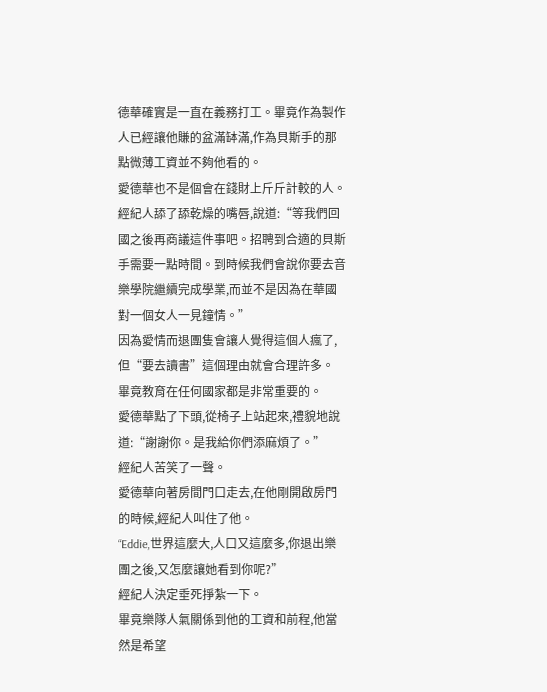德華確實是一直在義務打工。畢竟作為製作人已經讓他賺的盆滿缽滿,作為貝斯手的那點微薄工資並不夠他看的。
愛德華也不是個會在錢財上斤斤計較的人。
經紀人舔了舔乾燥的嘴唇,說道:“等我們回國之後再商議這件事吧。招聘到合適的貝斯手需要一點時間。到時候我們會說你要去音樂學院繼續完成學業,而並不是因為在華國對一個女人一見鐘情。”
因為愛情而退團隻會讓人覺得這個人瘋了,但“要去讀書”這個理由就會合理許多。
畢竟教育在任何國家都是非常重要的。
愛德華點了下頭,從椅子上站起來,禮貌地說道:“謝謝你。是我給你們添麻煩了。”
經紀人苦笑了一聲。
愛德華向著房間門口走去,在他剛開啟房門的時候,經紀人叫住了他。
“Eddie,世界這麼大,人口又這麼多,你退出樂團之後,又怎麼讓她看到你呢?”
經紀人決定垂死掙紮一下。
畢竟樂隊人氣關係到他的工資和前程,他當然是希望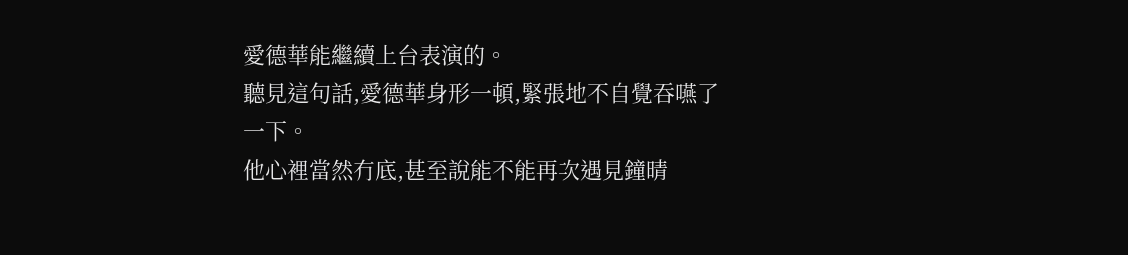愛德華能繼續上台表演的。
聽見這句話,愛德華身形一頓,緊張地不自覺吞嚥了一下。
他心裡當然冇底,甚至說能不能再次遇見鐘晴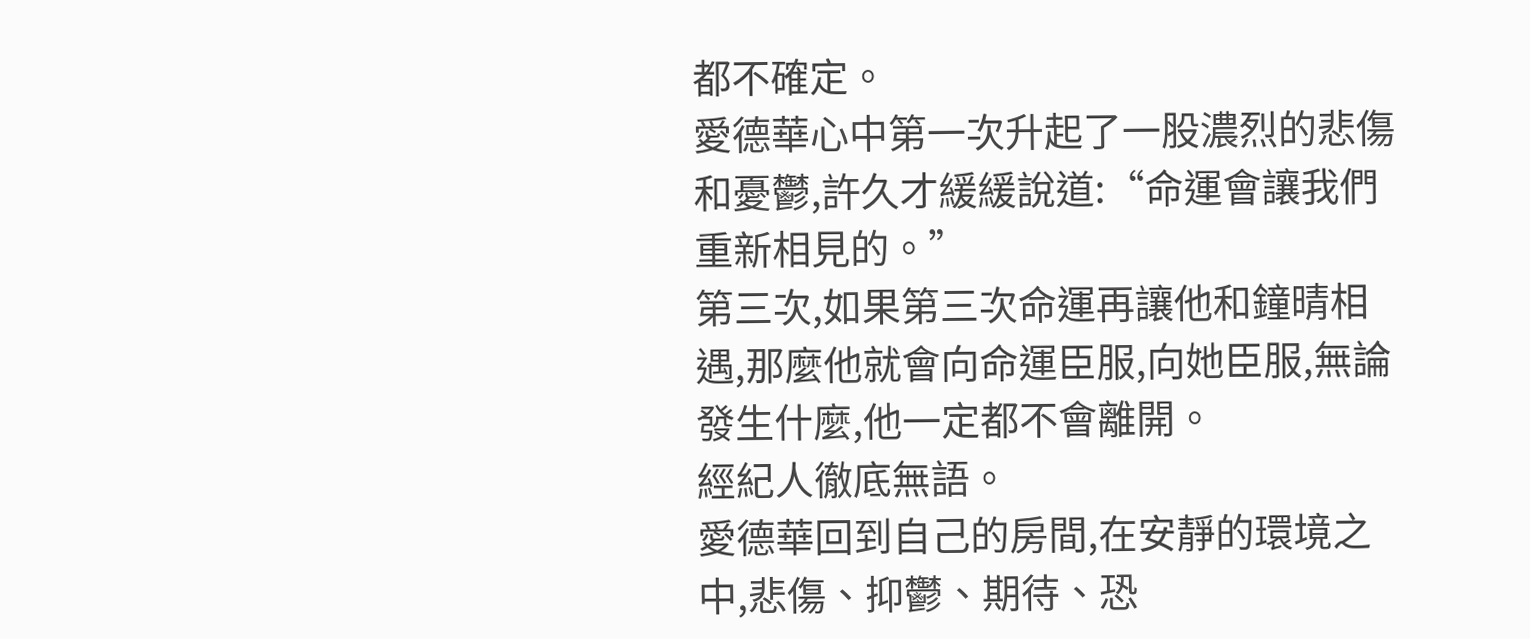都不確定。
愛德華心中第一次升起了一股濃烈的悲傷和憂鬱,許久才緩緩說道:“命運會讓我們重新相見的。”
第三次,如果第三次命運再讓他和鐘晴相遇,那麼他就會向命運臣服,向她臣服,無論發生什麼,他一定都不會離開。
經紀人徹底無語。
愛德華回到自己的房間,在安靜的環境之中,悲傷、抑鬱、期待、恐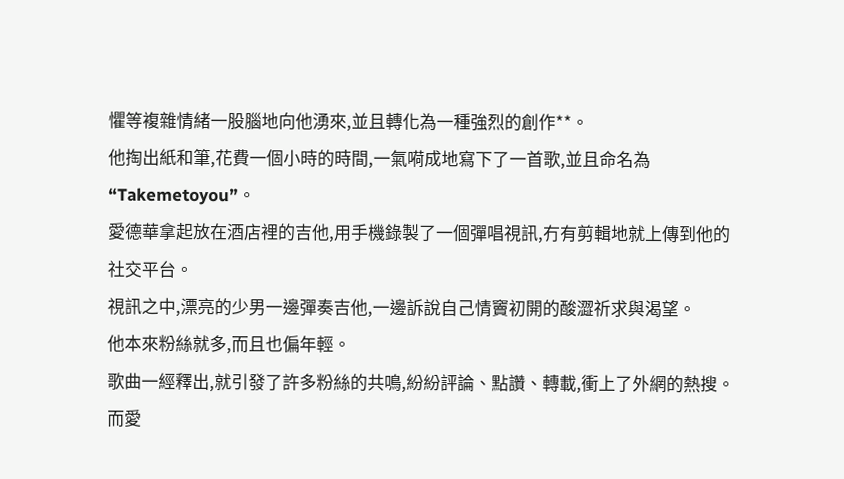懼等複雜情緒一股腦地向他湧來,並且轉化為一種強烈的創作**。
他掏出紙和筆,花費一個小時的時間,一氣嗬成地寫下了一首歌,並且命名為“Takemetoyou”。
愛德華拿起放在酒店裡的吉他,用手機錄製了一個彈唱視訊,冇有剪輯地就上傳到他的社交平台。
視訊之中,漂亮的少男一邊彈奏吉他,一邊訴說自己情竇初開的酸澀祈求與渴望。
他本來粉絲就多,而且也偏年輕。
歌曲一經釋出,就引發了許多粉絲的共鳴,紛紛評論、點讚、轉載,衝上了外網的熱搜。
而愛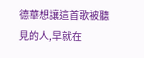德華想讓這首歌被聽見的人,早就在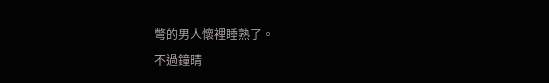彆的男人懷裡睡熟了。
不過鐘晴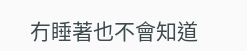冇睡著也不會知道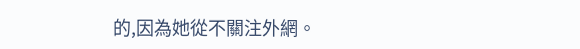的,因為她從不關注外網。